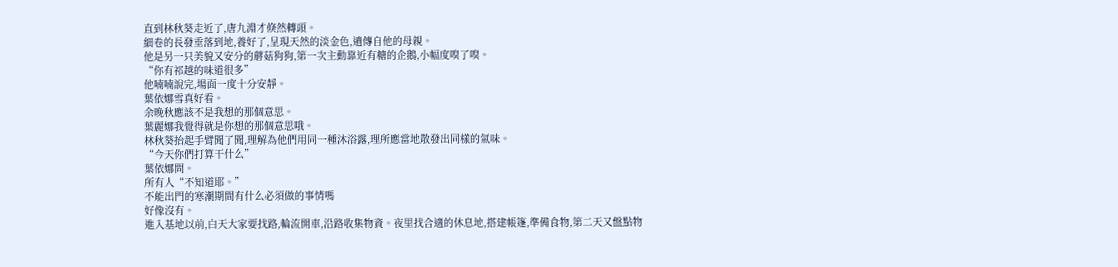直到林秋葵走近了,唐九淵才倏然轉頭。
細卷的長發垂落到地,養好了,呈現天然的淡金色,遺傳自他的母親。
他是另一只美貌又安分的蘑菇狗狗,第一次主動靠近有糖的企鵝,小幅度嗅了嗅。
“你有祁越的味道很多”
他喃喃說完,場面一度十分安靜。
葉依娜雪真好看。
余晚秋應該不是我想的那個意思。
葉麗娜我覺得就是你想的那個意思哦。
林秋葵抬起手臂聞了聞,理解為他們用同一種沐浴露,理所應當地散發出同樣的氣味。
“今天你們打算干什么”
葉依娜問。
所有人“不知道耶。”
不能出門的寒潮期間有什么必須做的事情嗎
好像沒有。
進入基地以前,白天大家要找路,輪流開車,沿路收集物資。夜里找合適的休息地,搭建帳篷,準備食物,第二天又盤點物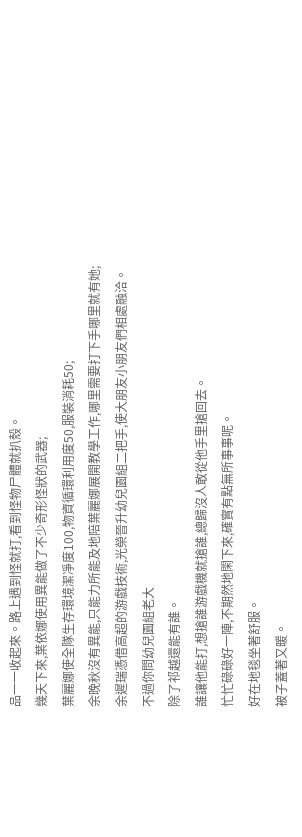品一一收起來。路上遇到怪就打,看到怪物尸體就扒殼。
幾天下來,葉依娜使用異能做了不少奇形怪狀的武器;
葉麗娜使全隊生存環境潔凈度100,物資循環利用度50,服裝消耗50;
余晚秋沒有異能,只能力所能及地陪葉麗娜展開教學工作,哪里需要打下手哪里就有她;
余遲瑞憑借高超的游戲技術,光榮晉升幼兒園組二把手,使大朋友小朋友們相處融洽。
不過你問幼兒園組老大
除了祁越還能有誰。
誰讓他能打,想搶誰游戲機就搶誰,總歸沒人敢從他手里搶回去。
忙忙碌碌好一陣,不期然地閑下來,確實有點無所事事呢。
好在地毯坐著舒服。
被子蓋著又暖。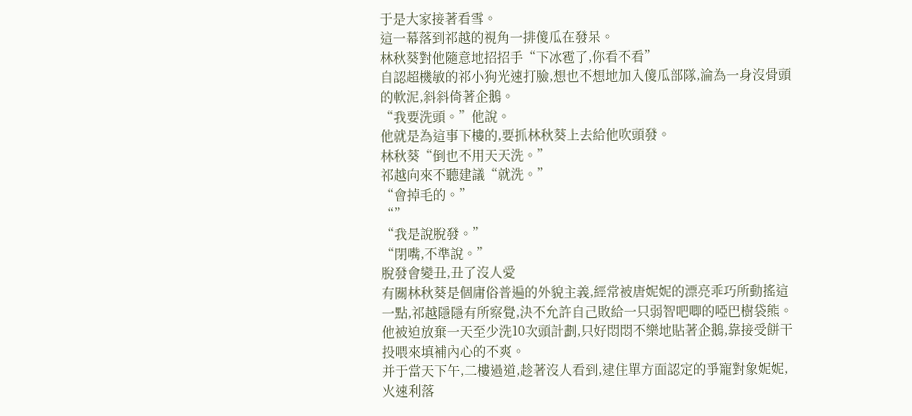于是大家接著看雪。
這一幕落到祁越的視角一排傻瓜在發呆。
林秋葵對他隨意地招招手“下冰雹了,你看不看”
自認超機敏的祁小狗光速打臉,想也不想地加入傻瓜部隊,淪為一身沒骨頭的軟泥,斜斜倚著企鵝。
“我要洗頭。”他說。
他就是為這事下樓的,要抓林秋葵上去給他吹頭發。
林秋葵“倒也不用天天洗。”
祁越向來不聽建議“就洗。”
“會掉毛的。”
“”
“我是說脫發。”
“閉嘴,不準說。”
脫發會變丑,丑了沒人愛
有關林秋葵是個庸俗普遍的外貌主義,經常被唐妮妮的漂亮乖巧所動搖這一點,祁越隱隱有所察覺,決不允許自己敗給一只弱智吧唧的啞巴樹袋熊。
他被迫放棄一天至少洗10次頭計劃,只好悶悶不樂地貼著企鵝,靠接受餅干投喂來填補內心的不爽。
并于當天下午,二樓過道,趁著沒人看到,逮住單方面認定的爭寵對象妮妮,火速利落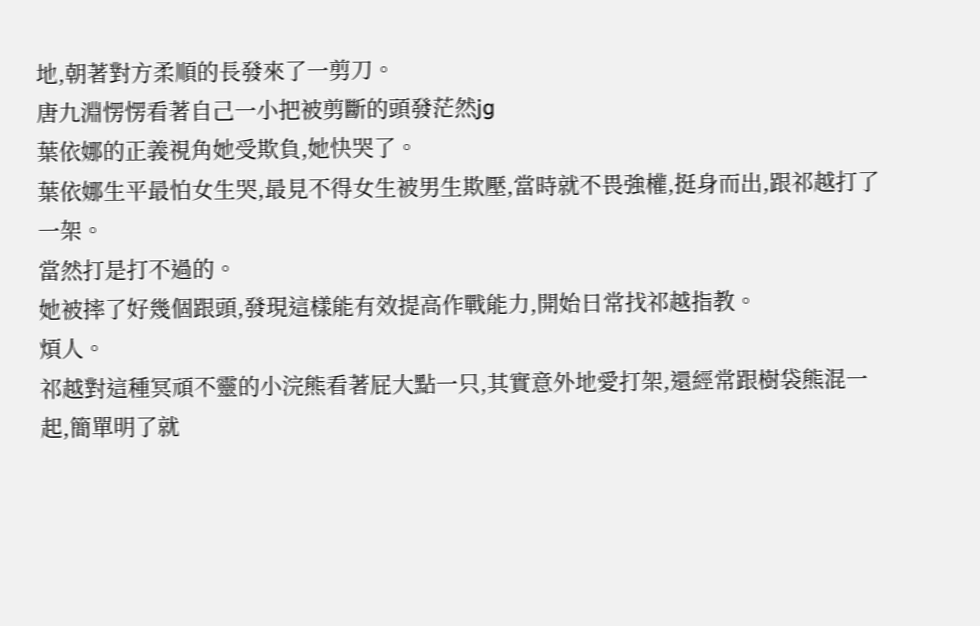地,朝著對方柔順的長發來了一剪刀。
唐九淵愣愣看著自己一小把被剪斷的頭發茫然jg
葉依娜的正義視角她受欺負,她快哭了。
葉依娜生平最怕女生哭,最見不得女生被男生欺壓,當時就不畏強權,挺身而出,跟祁越打了一架。
當然打是打不過的。
她被摔了好幾個跟頭,發現這樣能有效提高作戰能力,開始日常找祁越指教。
煩人。
祁越對這種冥頑不靈的小浣熊看著屁大點一只,其實意外地愛打架,還經常跟樹袋熊混一起,簡單明了就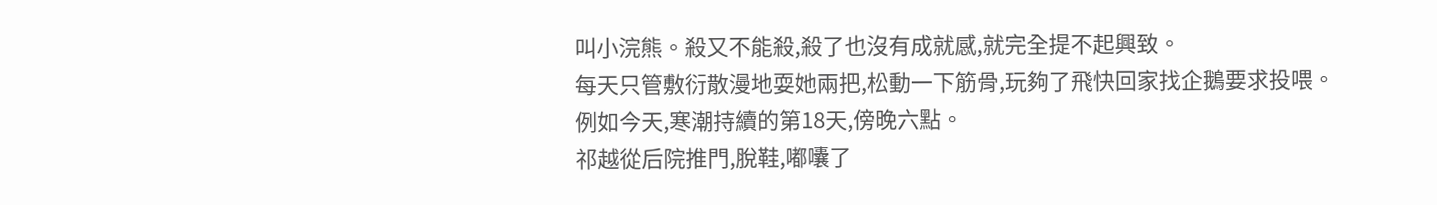叫小浣熊。殺又不能殺,殺了也沒有成就感,就完全提不起興致。
每天只管敷衍散漫地耍她兩把,松動一下筋骨,玩夠了飛快回家找企鵝要求投喂。
例如今天,寒潮持續的第18天,傍晚六點。
祁越從后院推門,脫鞋,嘟囔了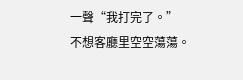一聲“我打完了。”
不想客廳里空空蕩蕩。